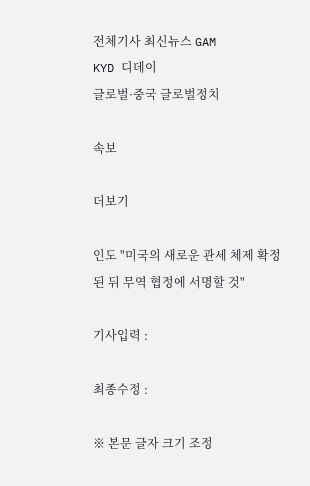전체기사 최신뉴스 GAM
KYD 디데이
글로벌·중국 글로벌정치

속보

더보기

인도 "미국의 새로운 관세 체제 확정된 뒤 무역 협정에 서명할 것"

기사입력 :

최종수정 :

※ 본문 글자 크기 조정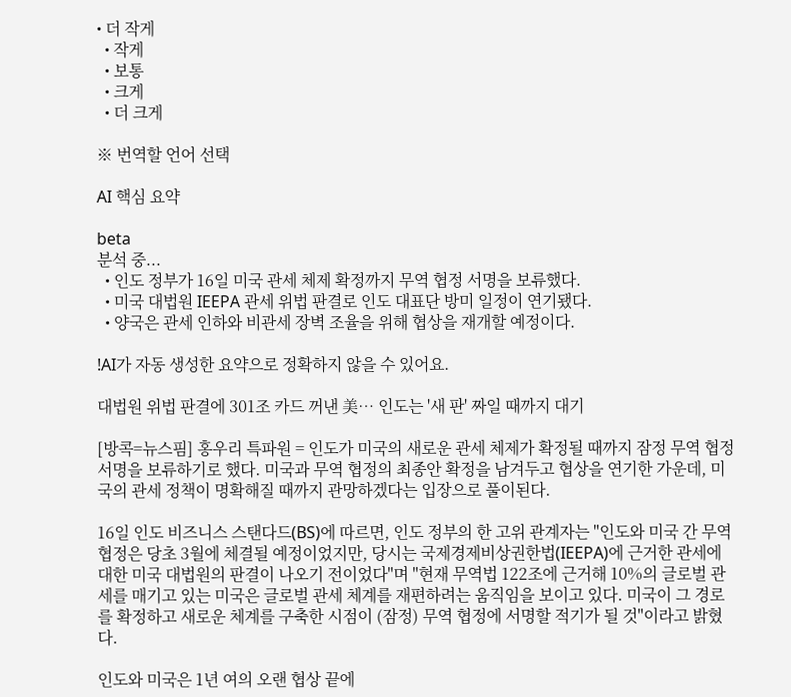• 더 작게
  • 작게
  • 보통
  • 크게
  • 더 크게

※ 번역할 언어 선택

AI 핵심 요약

beta
분석 중...
  • 인도 정부가 16일 미국 관세 체제 확정까지 무역 협정 서명을 보류했다.
  • 미국 대법원 IEEPA 관세 위법 판결로 인도 대표단 방미 일정이 연기됐다.
  • 양국은 관세 인하와 비관세 장벽 조율을 위해 협상을 재개할 예정이다.

!AI가 자동 생성한 요약으로 정확하지 않을 수 있어요.

대법원 위법 판결에 301조 카드 꺼낸 美… 인도는 '새 판' 짜일 때까지 대기

[방콕=뉴스핌] 홍우리 특파원 = 인도가 미국의 새로운 관세 체제가 확정될 때까지 잠정 무역 협정 서명을 보류하기로 했다. 미국과 무역 협정의 최종안 확정을 남겨두고 협상을 연기한 가운데, 미국의 관세 정책이 명확해질 때까지 관망하겠다는 입장으로 풀이된다.

16일 인도 비즈니스 스탠다드(BS)에 따르면, 인도 정부의 한 고위 관계자는 "인도와 미국 간 무역 협정은 당초 3월에 체결될 예정이었지만, 당시는 국제경제비상권한법(IEEPA)에 근거한 관세에 대한 미국 대법원의 판결이 나오기 전이었다"며 "현재 무역법 122조에 근거해 10%의 글로벌 관세를 매기고 있는 미국은 글로벌 관세 체계를 재편하려는 움직임을 보이고 있다. 미국이 그 경로를 확정하고 새로운 체계를 구축한 시점이 (잠정) 무역 협정에 서명할 적기가 될 것"이라고 밝혔다.

인도와 미국은 1년 여의 오랜 협상 끝에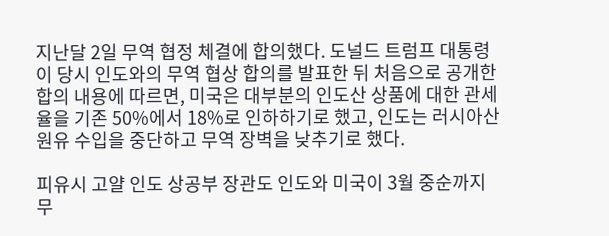지난달 2일 무역 협정 체결에 합의했다. 도널드 트럼프 대통령이 당시 인도와의 무역 협상 합의를 발표한 뒤 처음으로 공개한 합의 내용에 따르면, 미국은 대부분의 인도산 상품에 대한 관세율을 기존 50%에서 18%로 인하하기로 했고, 인도는 러시아산 원유 수입을 중단하고 무역 장벽을 낮추기로 했다.

피유시 고얄 인도 상공부 장관도 인도와 미국이 3월 중순까지 무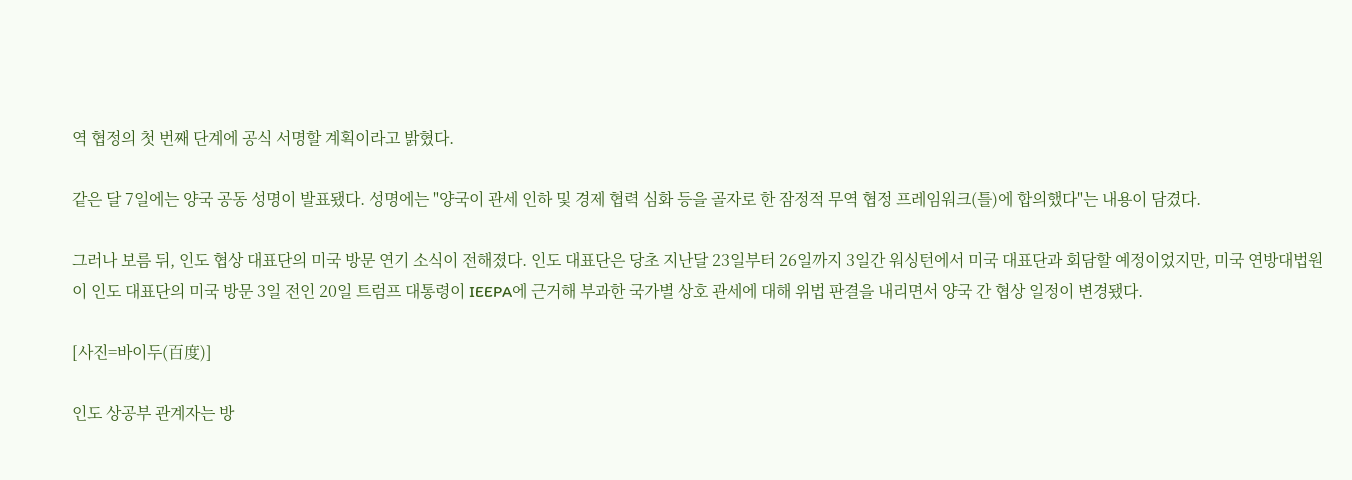역 협정의 첫 번째 단계에 공식 서명할 계획이라고 밝혔다.

같은 달 7일에는 양국 공동 성명이 발표됐다. 성명에는 "양국이 관세 인하 및 경제 협력 심화 등을 골자로 한 잠정적 무역 협정 프레임워크(틀)에 합의했다"는 내용이 담겼다.

그러나 보름 뒤, 인도 협상 대표단의 미국 방문 연기 소식이 전해졌다. 인도 대표단은 당초 지난달 23일부터 26일까지 3일간 워싱턴에서 미국 대표단과 회담할 예정이었지만, 미국 연방대법원이 인도 대표단의 미국 방문 3일 전인 20일 트럼프 대통령이 IEEPA에 근거해 부과한 국가별 상호 관세에 대해 위법 판결을 내리면서 양국 간 협상 일정이 변경됐다.

[사진=바이두(百度)]

인도 상공부 관계자는 방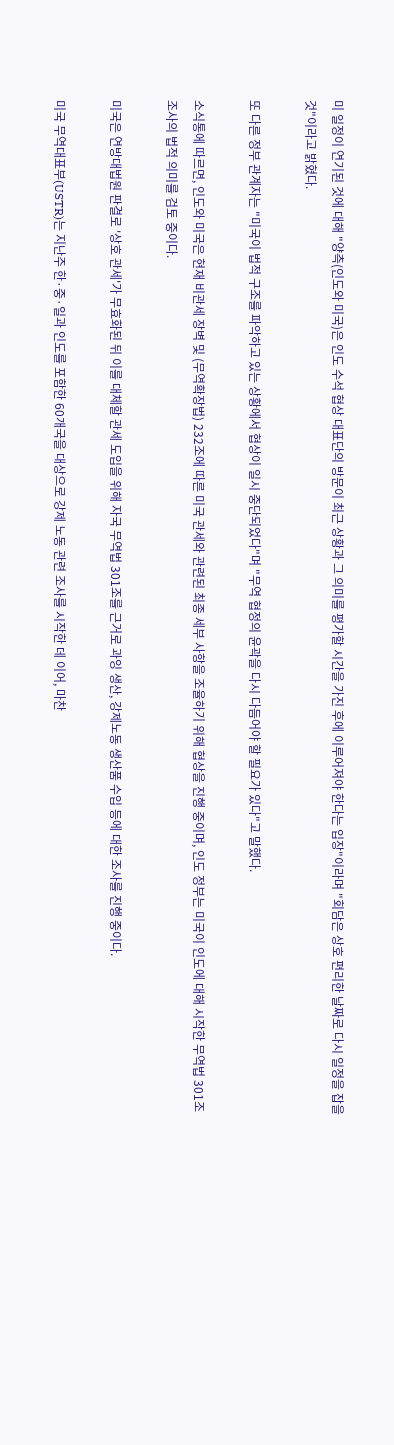미 일정이 연기된 것에 대해 "양측(인도와 미국)은 인도 수석 협상 대표단의 방문이 최근 상황과 그 의미를 평가할 시간을 가진 후에 이루어져야 한다는 입장"이라며 "회담은 상호 편리한 날짜로 다시 일정을 잡을 것"이라고 밝혔다.

또 다른 정부 관계자는 "미국이 법적 구조를 파악하고 있는 상황에서 협상이 일시 중단되었다"며 "무역 협정의 윤곽을 다시 다듬어야 할 필요가 있다"고 말했다.

소식통에 따르면, 인도와 미국은 현재 비관세 장벽 및 (무역확장법) 232조에 따른 미국 관세와 관련된 최종 세부 사항을 조율하기 위해 협상을 진행 중이며, 인도 정부는 미국이 인도에 대해 시작한 무역법 301조 조사의 법적 의미를 검토 중이다.

미국은 연방대법원 판결로 '상호 관세'가 무효화된 뒤 이를 대체할 관세 도입을 위해 자국 무역법 301조를 근거로 과잉 생산, 강제노동 생산품 수입 등에 대한 조사를 진행 중이다.

미국 무역대표부(USTR)는 지난주 한·중·일과 인도를 포함한 60개국을 대상으로 강제 노동 관련 조사를 시작한 데 이어, 마찬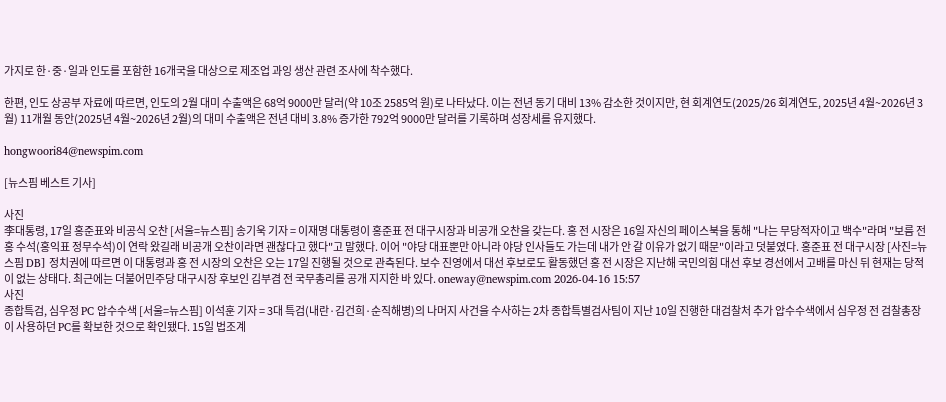가지로 한·중·일과 인도를 포함한 16개국을 대상으로 제조업 과잉 생산 관련 조사에 착수했다.

한편, 인도 상공부 자료에 따르면, 인도의 2월 대미 수출액은 68억 9000만 달러(약 10조 2585억 원)로 나타났다. 이는 전년 동기 대비 13% 감소한 것이지만, 현 회계연도(2025/26 회계연도, 2025년 4월~2026년 3월) 11개월 동안(2025년 4월~2026년 2월)의 대미 수출액은 전년 대비 3.8% 증가한 792억 9000만 달러를 기록하며 성장세를 유지했다.

hongwoori84@newspim.com

[뉴스핌 베스트 기사]

사진
李대통령, 17일 홍준표와 비공식 오찬 [서울=뉴스핌] 송기욱 기자 = 이재명 대통령이 홍준표 전 대구시장과 비공개 오찬을 갖는다. 홍 전 시장은 16일 자신의 페이스북을 통해 "나는 무당적자이고 백수"라며 "보름 전 홍 수석(홍익표 정무수석)이 연락 왔길래 비공개 오찬이라면 괜찮다고 했다"고 말했다. 이어 "야당 대표뿐만 아니라 야당 인사들도 가는데 내가 안 갈 이유가 없기 때문"이라고 덧붙였다. 홍준표 전 대구시장 [사진=뉴스핌 DB] 정치권에 따르면 이 대통령과 홍 전 시장의 오찬은 오는 17일 진행될 것으로 관측된다. 보수 진영에서 대선 후보로도 활동했던 홍 전 시장은 지난해 국민의힘 대선 후보 경선에서 고배를 마신 뒤 현재는 당적이 없는 상태다. 최근에는 더불어민주당 대구시장 후보인 김부겸 전 국무총리를 공개 지지한 바 있다. oneway@newspim.com 2026-04-16 15:57
사진
종합특검, 심우정 PC 압수수색 [서울=뉴스핌] 이석훈 기자 = 3대 특검(내란·김건희·순직해병)의 나머지 사건을 수사하는 2차 종합특별검사팀이 지난 10일 진행한 대검찰처 추가 압수수색에서 심우정 전 검찰총장이 사용하던 PC를 확보한 것으로 확인됐다. 15일 법조계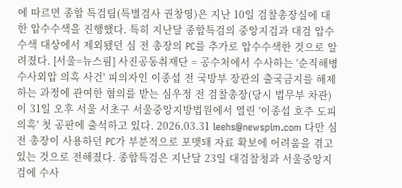에 따르면 종합 특검팀(특별검사 권창영)은 지난 10일 검찰총장실에 대한 압수수색을 진행했다. 특히 지난달 종합특검의 중앙지검과 대검 압수수색 대상에서 제외됐던 심 전 총장의 PC를 추가로 압수수색한 것으로 알려졌다. [서울=뉴스핌] 사진공동취재단 = 공수처에서 수사하는 '순직해병 수사외압 의혹 사건' 피의자인 이종섭 전 국방부 장관의 출국금지를 해제하는 과정에 관여한 혐의를 받는 심우정 전 검찰총장(당시 법무부 차관)이 31일 오후 서울 서초구 서울중앙지방법원에서 열린 '이종섭 호주 도피 의혹' 첫 공판에 출석하고 있다. 2026.03.31 leehs@newspim.com 다만 심 전 총장이 사용하던 PC가 부분적으로 포맷돼 자료 확보에 어려움을 겪고 있는 것으로 전해졌다. 종합특검은 지난달 23일 대검찰청과 서울중앙지검에 수사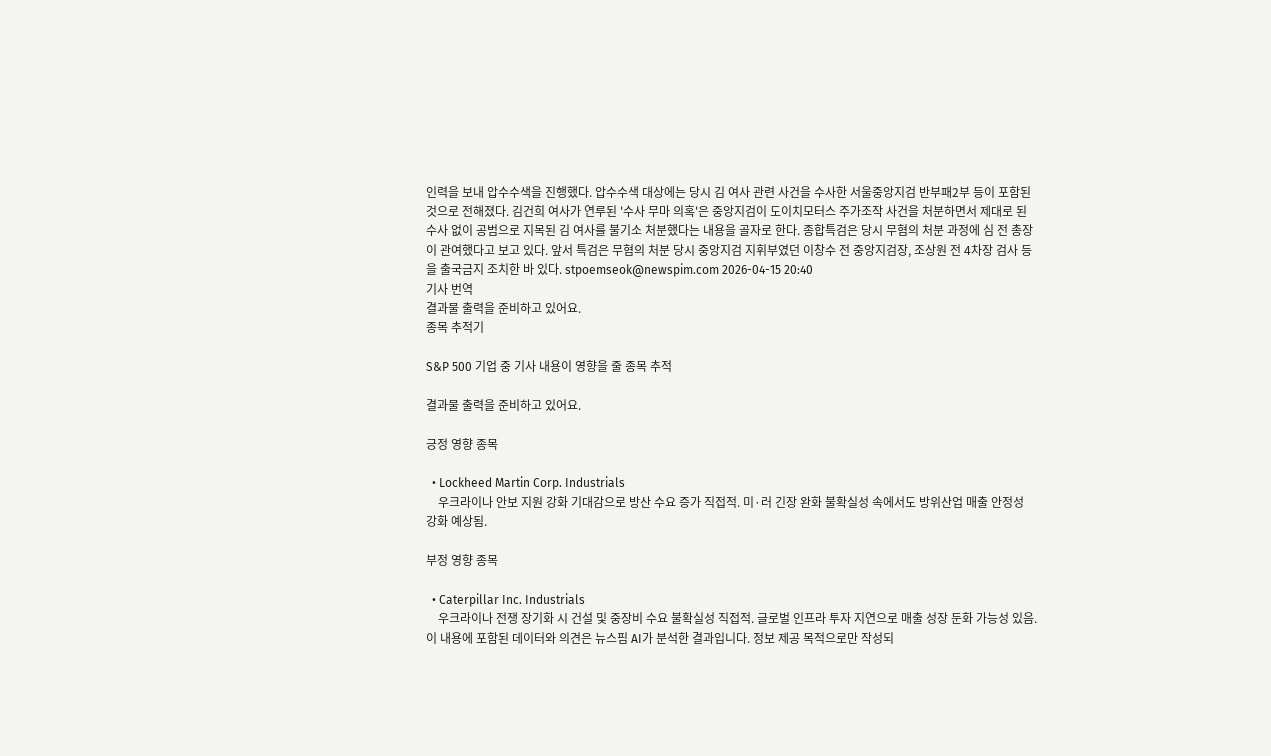인력을 보내 압수수색을 진행했다. 압수수색 대상에는 당시 김 여사 관련 사건을 수사한 서울중앙지검 반부패2부 등이 포함된 것으로 전해졌다. 김건희 여사가 연루된 '수사 무마 의혹'은 중앙지검이 도이치모터스 주가조작 사건을 처분하면서 제대로 된 수사 없이 공범으로 지목된 김 여사를 불기소 처분했다는 내용을 골자로 한다. 종합특검은 당시 무혐의 처분 과정에 심 전 총장이 관여했다고 보고 있다. 앞서 특검은 무혐의 처분 당시 중앙지검 지휘부였던 이창수 전 중앙지검장, 조상원 전 4차장 검사 등을 출국금지 조치한 바 있다. stpoemseok@newspim.com 2026-04-15 20:40
기사 번역
결과물 출력을 준비하고 있어요.
종목 추적기

S&P 500 기업 중 기사 내용이 영향을 줄 종목 추적

결과물 출력을 준비하고 있어요.

긍정 영향 종목

  • Lockheed Martin Corp. Industrials
    우크라이나 안보 지원 강화 기대감으로 방산 수요 증가 직접적. 미·러 긴장 완화 불확실성 속에서도 방위산업 매출 안정성 강화 예상됨.

부정 영향 종목

  • Caterpillar Inc. Industrials
    우크라이나 전쟁 장기화 시 건설 및 중장비 수요 불확실성 직접적. 글로벌 인프라 투자 지연으로 매출 성장 둔화 가능성 있음.
이 내용에 포함된 데이터와 의견은 뉴스핌 AI가 분석한 결과입니다. 정보 제공 목적으로만 작성되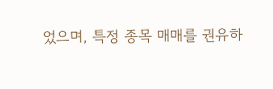었으며, 특정 종목 매매를 권유하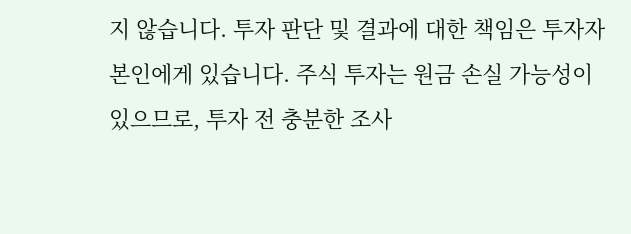지 않습니다. 투자 판단 및 결과에 대한 책임은 투자자 본인에게 있습니다. 주식 투자는 원금 손실 가능성이 있으므로, 투자 전 충분한 조사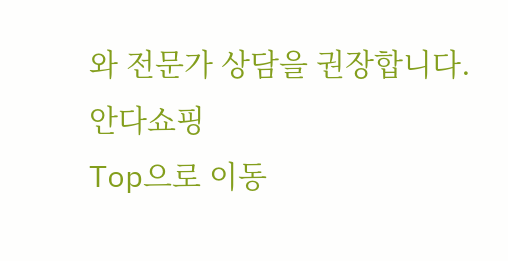와 전문가 상담을 권장합니다.
안다쇼핑
Top으로 이동